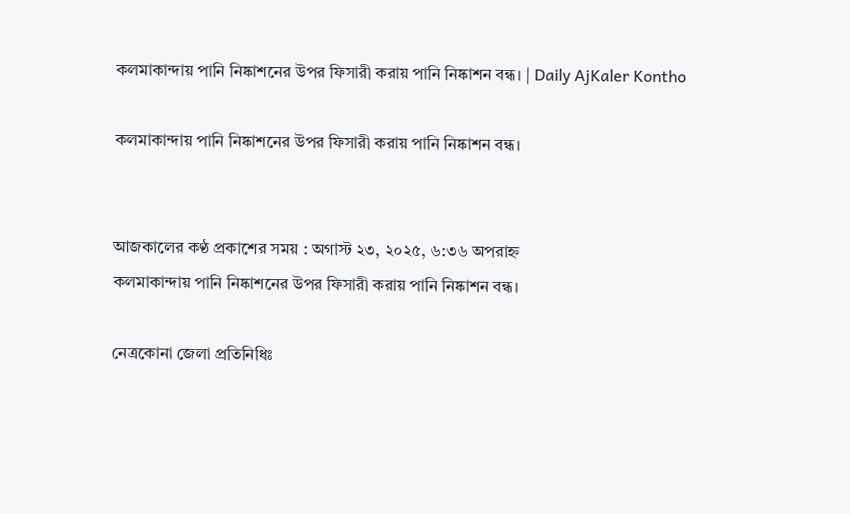কলমাকান্দায় পানি নিষ্কাশনের উপর ফিসারী করায় পানি নিষ্কাশন বন্ধ। | Daily AjKaler Kontho

কলমাকান্দায় পানি নিষ্কাশনের উপর ফিসারী করায় পানি নিষ্কাশন বন্ধ।


আজকালের কণ্ঠ প্রকাশের সময় : অগাস্ট ২৩, ২০২৫, ৬:৩৬ অপরাহ্ন
কলমাকান্দায় পানি নিষ্কাশনের উপর ফিসারী করায় পানি নিষ্কাশন বন্ধ।

নেত্রকোনা জেলা প্রতিনিধিঃ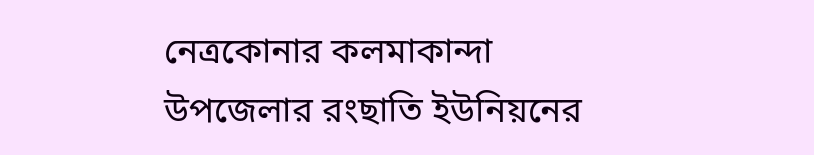নেত্রকোনার কলমাকান্দা উপজেলার রংছাতি ইউনিয়নের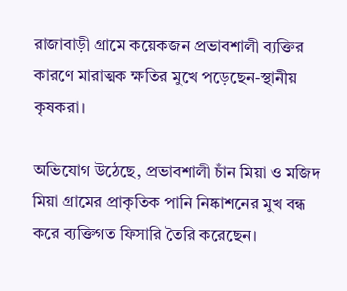রাজাবাড়ী গ্রামে কয়েকজন প্রভাবশালী ব্যক্তির কারণে মারাত্মক ক্ষতির মুখে পড়েছেন-স্থানীয় কৃষকরা।

অভিযোগ উঠেছে, প্রভাবশালী চাঁন মিয়া ও মজিদ মিয়া গ্রামের প্রাকৃতিক পানি নিষ্কাশনের মুখ বন্ধ করে ব্যক্তিগত ফিসারি তৈরি করেছেন।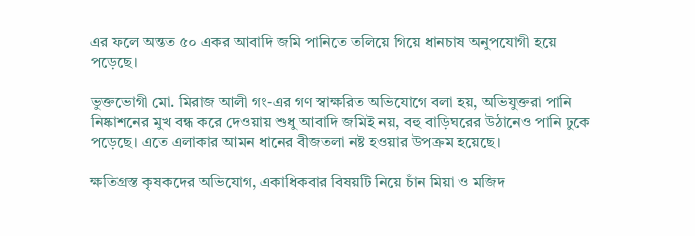এর ফলে অন্তত ৫০ একর আবাদি জমি পানিতে তলিয়ে গিয়ে ধানচাষ অনুপযোগী হয়ে পড়েছে।

ভুক্তভোগী মো. মিরাজ আলী গং-এর গণ স্বাক্ষরিত অভিযোগে বলা হয়, অভিযুক্তরা পানি নিষ্কাশনের মুখ বন্ধ করে দেওয়ায় শুধু আবাদি জমিই নয়, বহু বাড়িঘরের উঠানেও পানি ঢুকে পড়েছে। এতে এলাকার আমন ধানের বীজতলা নষ্ট হওয়ার উপক্রম হয়েছে।

ক্ষতিগ্রস্ত কৃষকদের অভিযোগ, একাধিকবার বিষয়টি নিয়ে চাঁন মিয়া ও মজিদ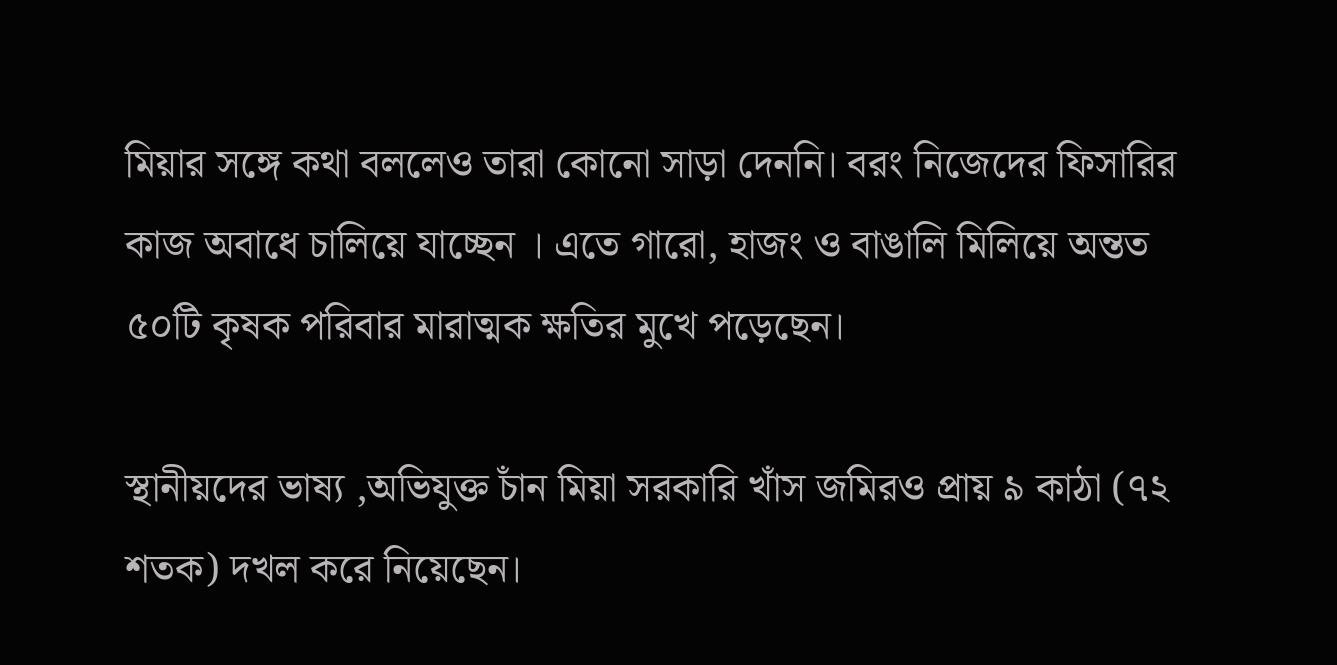মিয়ার সঙ্গে কথা বললেও তারা কোনো সাড়া দেননি। বরং নিজেদের ফিসারির কাজ অবাধে চালিয়ে যাচ্ছেন । এতে গারো, হাজং ও বাঙালি মিলিয়ে অন্তত ৫০টি কৃষক পরিবার মারাত্মক ক্ষতির মুখে পড়েছেন।

স্থানীয়দের ভাষ্য ,অভিযুক্ত চাঁন মিয়া সরকারি খাঁস জমিরও প্রায় ৯ কাঠা (৭২ শতক) দখল করে নিয়েছেন।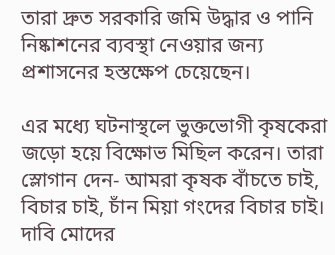তারা দ্রুত সরকারি জমি উদ্ধার ও পানি নিষ্কাশনের ব্যবস্থা নেওয়ার জন্য প্রশাসনের হস্তক্ষেপ চেয়েছেন।

এর মধ্যে ঘটনাস্থলে ভুক্তভোগী কৃষকেরা জড়ো হয়ে বিক্ষোভ মিছিল করেন। তারা স্লোগান দেন- আমরা কৃষক বাঁচতে চাই, বিচার চাই, চাঁন মিয়া গংদের বিচার চাই। দাবি মোদের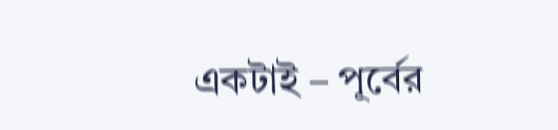একটাই – পূর্বের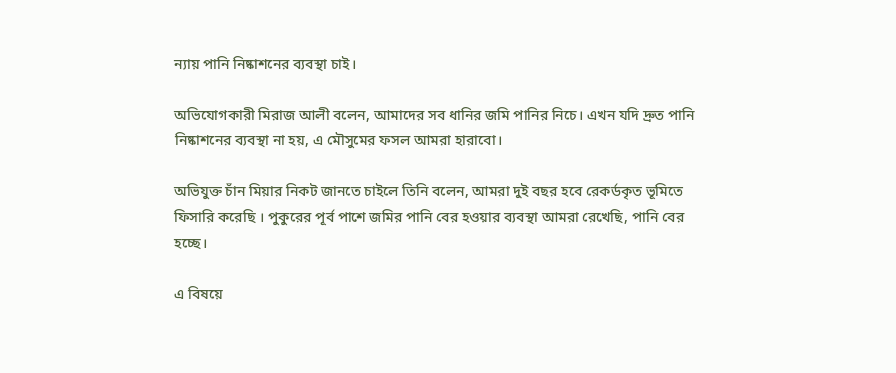ন্যায় পানি নিষ্কাশনের ব্যবস্থা চাই।

অভিযোগকারী মিরাজ আলী বলেন, আমাদের সব ধানির জমি পানির নিচে। এখন যদি দ্রুত পানি নিষ্কাশনের ব্যবস্থা না হয়, এ মৌসুমের ফসল আমরা হারাবো।

অভিযুক্ত চাঁন মিয়ার নিকট জানতে চাইলে তিনি বলেন, আমরা দুই বছর হবে রেকর্ডকৃত ভূমিতে ফিসারি করেছি । পুকুরের পূর্ব পাশে জমির পানি বের হওয়ার ব্যবস্থা আমরা রেখেছি, পানি বের হচ্ছে।

এ বিষয়ে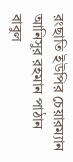রংছাতি ইউপির চেয়ারম্যান আনিসুর রহমান পাঠান বাবুল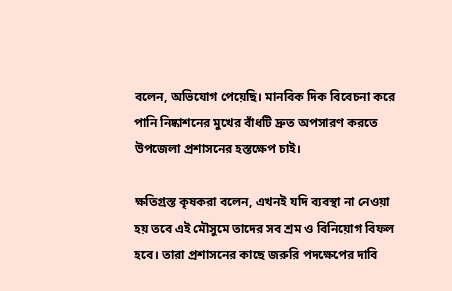বলেন, অভিযোগ পেয়েছি। মানবিক দিক বিবেচনা করে পানি নিষ্কাশনের মুখের বাঁধটি দ্রুত অপসারণ করতে উপজেলা প্রশাসনের হস্তক্ষেপ চাই।

ক্ষতিগ্রস্ত কৃষকরা বলেন, এখনই যদি ব্যবস্থা না নেওয়া হয় তবে এই মৌসুমে তাদের সব শ্রম ও বিনিয়োগ বিফল হবে। তারা প্রশাসনের কাছে জরুরি পদক্ষেপের দাবি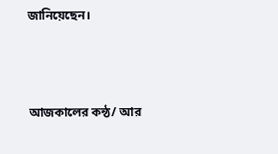জানিয়েছেন।



আজকালের কন্ঠ/ আর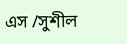এস /সুশীল